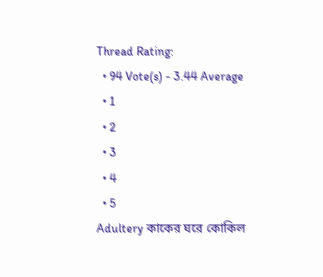Thread Rating:
  • 94 Vote(s) - 3.44 Average
  • 1
  • 2
  • 3
  • 4
  • 5
Adultery কাকের ঘরে কোকিল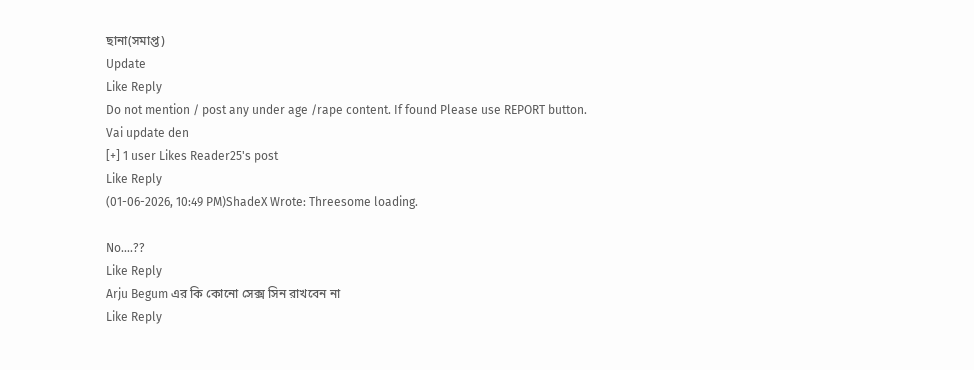ছানা(সমাপ্ত)
Update
Like Reply
Do not mention / post any under age /rape content. If found Please use REPORT button.
Vai update den
[+] 1 user Likes Reader25's post
Like Reply
(01-06-2026, 10:49 PM)ShadeX Wrote: Threesome loading.

No....??
Like Reply
Arju Begum এর কি কোনো সেক্স সিন রাখবেন না
Like Reply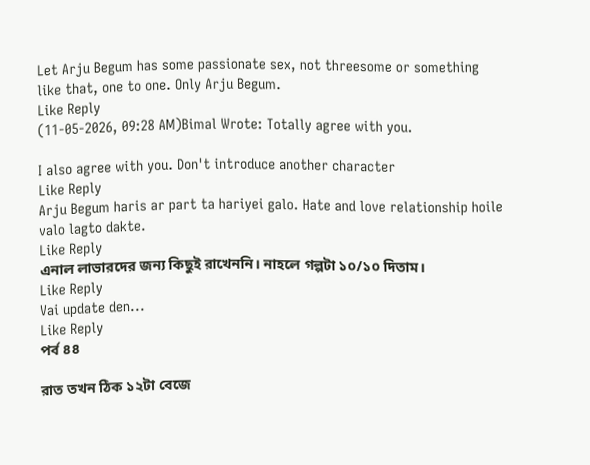Let Arju Begum has some passionate sex, not threesome or something like that, one to one. Only Arju Begum.
Like Reply
(11-05-2026, 09:28 AM)Bimal Wrote: Totally agree with you.

I also agree with you. Don't introduce another character
Like Reply
Arju Begum haris ar part ta hariyei galo. Hate and love relationship hoile valo lagto dakte.
Like Reply
এনাল লাভারদের জন্য কিছুই রাখেননি। নাহলে গল্পটা ১০/১০ দিতাম।
Like Reply
Vai update den...
Like Reply
পর্ব ৪৪

রাত তখন ঠিক ১২টা বেজে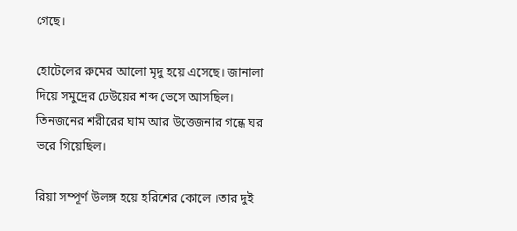গেছে।

হোটেলের রুমের আলো মৃদু হয়ে এসেছে। জানালা দিয়ে সমুদ্রের ঢেউয়ের শব্দ ভেসে আসছিল। তিনজনের শরীরের ঘাম আর উত্তেজনার গন্ধে ঘর ভরে গিয়েছিল।

রিয়া সম্পূর্ণ উলঙ্গ হয়ে হরিশের কোলে ।তার দুই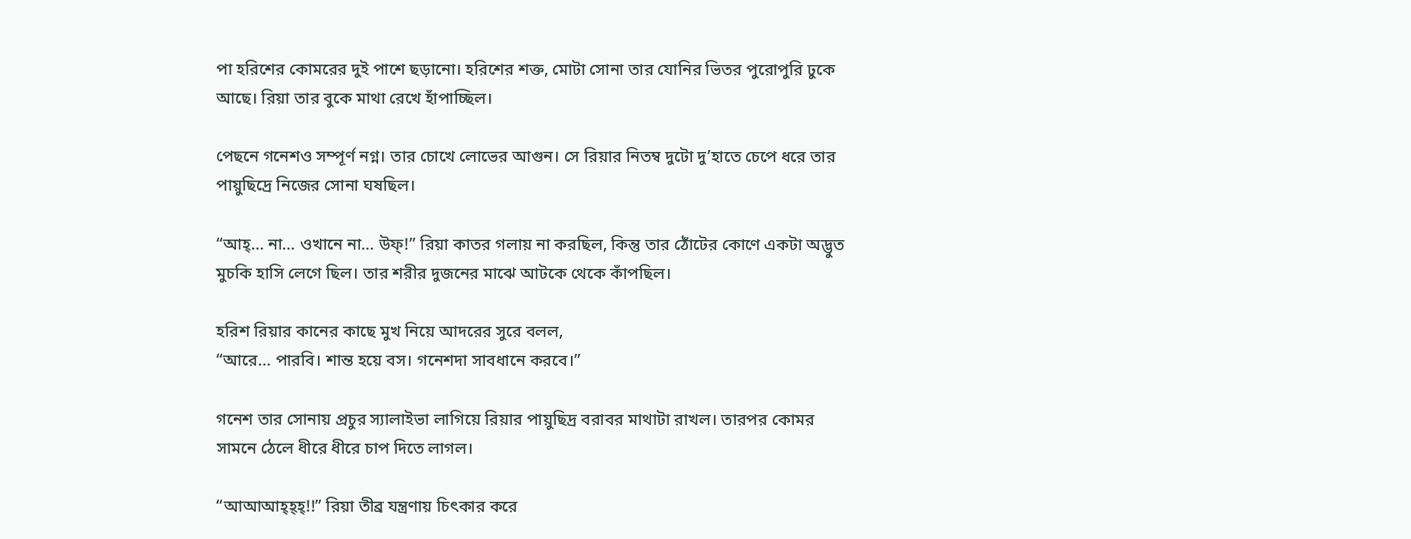পা হরিশের কোমরের দুই পাশে ছড়ানো। হরিশের শক্ত, মোটা সোনা তার যোনির ভিতর পুরোপুরি ঢুকে আছে। রিয়া তার বুকে মাথা রেখে হাঁপাচ্ছিল।

পেছনে গনেশও সম্পূর্ণ নগ্ন। তার চোখে লোভের আগুন। সে রিয়ার নিতম্ব দুটো দু’হাতে চেপে ধরে তার পায়ুছিদ্রে নিজের সোনা ঘষছিল।

“আহ্… না… ওখানে না… উফ্!” রিয়া কাতর গলায় না করছিল, কিন্তু তার ঠোঁটের কোণে একটা অদ্ভুত মুচকি হাসি লেগে ছিল। তার শরীর দুজনের মাঝে আটকে থেকে কাঁপছিল।

হরিশ রিয়ার কানের কাছে মুখ নিয়ে আদরের সুরে বলল,
“আরে… পারবি। শান্ত হয়ে বস। গনেশদা সাবধানে করবে।”

গনেশ তার সোনায় প্রচুর স্যালাইভা লাগিয়ে রিয়ার পায়ুছিদ্র বরাবর মাথাটা রাখল। তারপর কোমর সামনে ঠেলে ধীরে ধীরে চাপ দিতে লাগল।

“আআআহ্‌হ্‌হ্‌!!” রিয়া তীব্র যন্ত্রণায় চিৎকার করে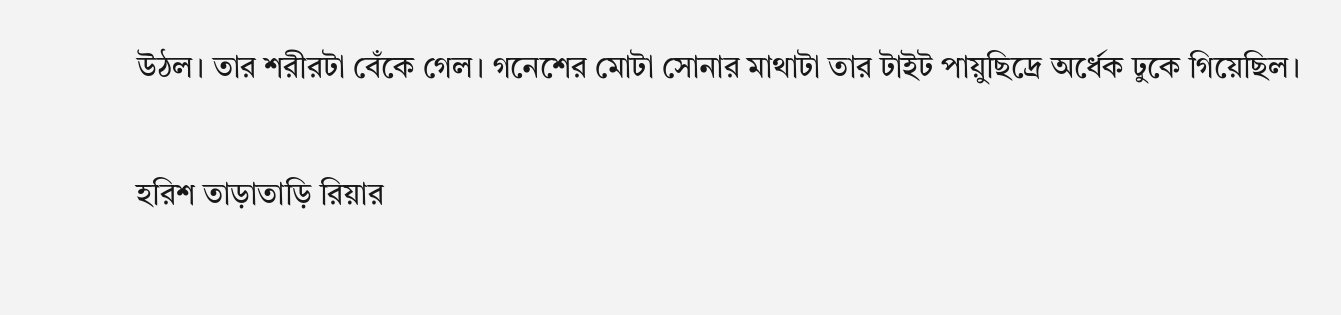উঠল। তার শরীরটা বেঁকে গেল। গনেশের মোটা সোনার মাথাটা তার টাইট পায়ুছিদ্রে অর্ধেক ঢুকে গিয়েছিল।

হরিশ তাড়াতাড়ি রিয়ার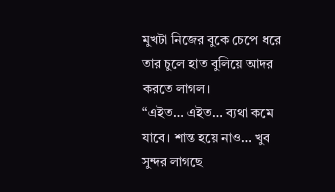মুখটা নিজের বুকে চেপে ধরে তার চুলে হাত বুলিয়ে আদর করতে লাগল।
“এইত… এইত… ব্যথা কমে যাবে। শান্ত হয়ে নাও… খুব সুন্দর লাগছে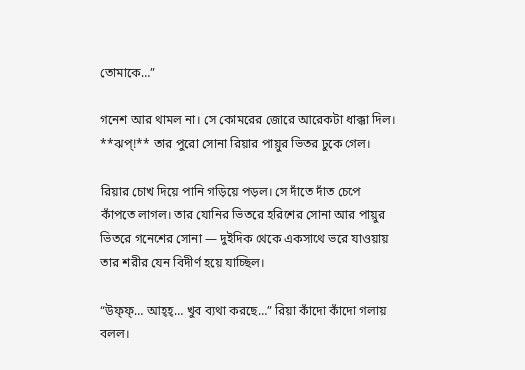তোমাকে…”

গনেশ আর থামল না। সে কোমরের জোরে আরেকটা ধাক্কা দিল। **ঝপ্‌!** তার পুরো সোনা রিয়ার পায়ুর ভিতর ঢুকে গেল।

রিয়ার চোখ দিয়ে পানি গড়িয়ে পড়ল। সে দাঁতে দাঁত চেপে কাঁপতে লাগল। তার যোনির ভিতরে হরিশের সোনা আর পায়ুর ভিতরে গনেশের সোনা — দুইদিক থেকে একসাথে ভরে যাওয়ায় তার শরীর যেন বিদীর্ণ হয়ে যাচ্ছিল।

“উফ্‌ফ্‌… আহ্‌হ্‌… খুব ব্যথা করছে…” রিয়া কাঁদো কাঁদো গলায় বলল।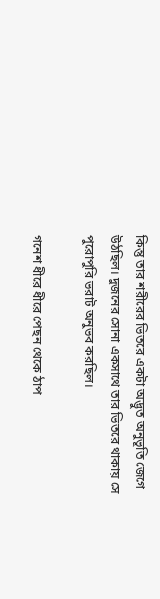কিন্তু তার শরীরের ভিতরে একটা অদ্ভুত অনুভূতি জেগে উঠছিল। দুজনের সোনা একসাথে তার ভিতরে থাকায় সে পুরোপুরি ভরাট অনুভব করছিল।

গনেশ ধীরে ধীরে পেছন থেকে ঠাপ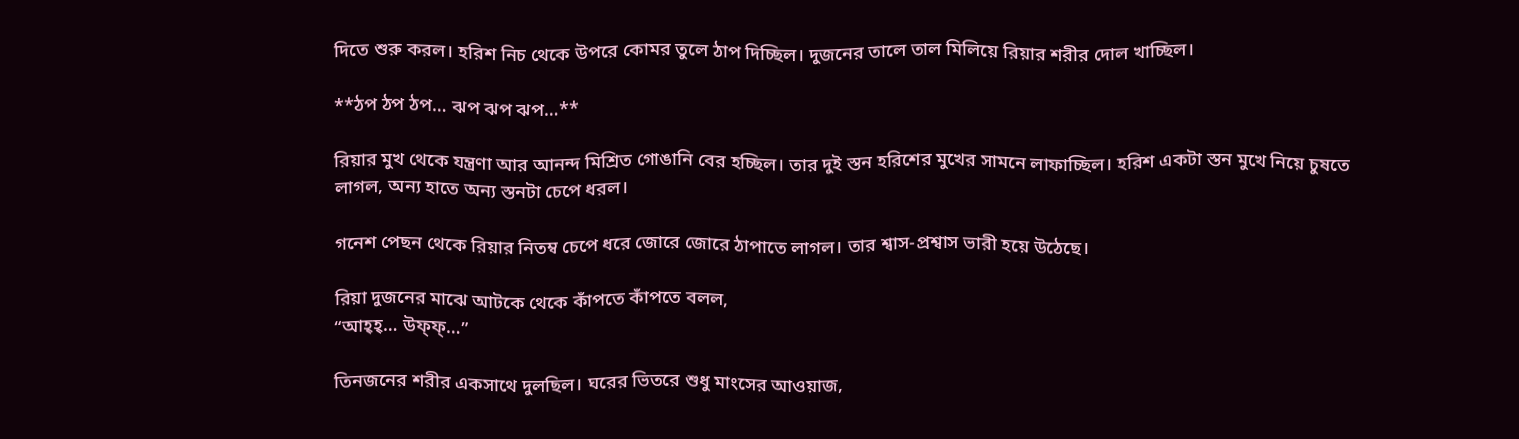দিতে শুরু করল। হরিশ নিচ থেকে উপরে কোমর তুলে ঠাপ দিচ্ছিল। দুজনের তালে তাল মিলিয়ে রিয়ার শরীর দোল খাচ্ছিল।

**ঠপ ঠপ ঠপ… ঝপ ঝপ ঝপ…**

রিয়ার মুখ থেকে যন্ত্রণা আর আনন্দ মিশ্রিত গোঙানি বের হচ্ছিল। তার দুই স্তন হরিশের মুখের সামনে লাফাচ্ছিল। হরিশ একটা স্তন মুখে নিয়ে চুষতে লাগল, অন্য হাতে অন্য স্তনটা চেপে ধরল।

গনেশ পেছন থেকে রিয়ার নিতম্ব চেপে ধরে জোরে জোরে ঠাপাতে লাগল। তার শ্বাস-প্রশ্বাস ভারী হয়ে উঠেছে।

রিয়া দুজনের মাঝে আটকে থেকে কাঁপতে কাঁপতে বলল,
“আহ্‌হ্‌… উফ্‌ফ্‌…”

তিনজনের শরীর একসাথে দুলছিল। ঘরের ভিতরে শুধু মাংসের আওয়াজ,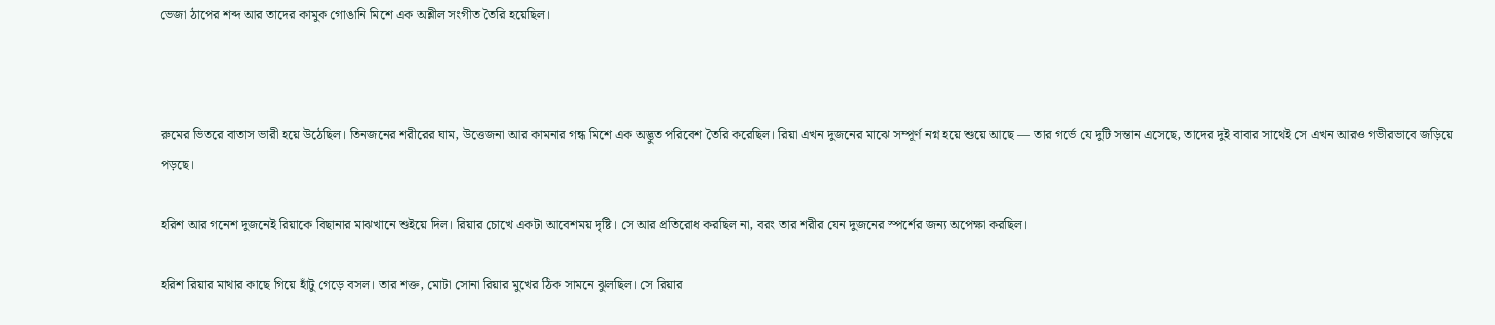ভেজা ঠাপের শব্দ আর তাদের কামুক গোঙানি মিশে এক অশ্লীল সংগীত তৈরি হয়েছিল।



রুমের ভিতরে বাতাস ভারী হয়ে উঠেছিল। তিনজনের শরীরের ঘাম, উত্তেজনা আর কামনার গন্ধ মিশে এক অদ্ভুত পরিবেশ তৈরি করেছিল। রিয়া এখন দুজনের মাঝে সম্পূর্ণ নগ্ন হয়ে শুয়ে আছে — তার গর্ভে যে দুটি সন্তান এসেছে, তাদের দুই বাবার সাথেই সে এখন আরও গভীরভাবে জড়িয়ে পড়ছে।

হরিশ আর গনেশ দুজনেই রিয়াকে বিছানার মাঝখানে শুইয়ে দিল। রিয়ার চোখে একটা আবেশময় দৃষ্টি। সে আর প্রতিরোধ করছিল না, বরং তার শরীর যেন দুজনের স্পর্শের জন্য অপেক্ষা করছিল।

হরিশ রিয়ার মাথার কাছে গিয়ে হাঁটু গেড়ে বসল। তার শক্ত, মোটা সোনা রিয়ার মুখের ঠিক সামনে ঝুলছিল। সে রিয়ার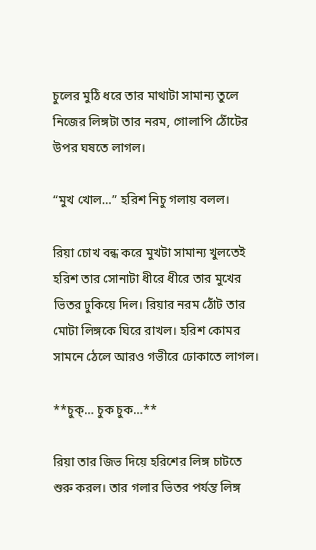চুলের মুঠি ধরে তার মাথাটা সামান্য তুলে নিজের লিঙ্গটা তার নরম, গোলাপি ঠোঁটের উপর ঘষতে লাগল।

“মুখ খোল…” হরিশ নিচু গলায় বলল।

রিয়া চোখ বন্ধ করে মুখটা সামান্য খুলতেই হরিশ তার সোনাটা ধীরে ধীরে তার মুখের ভিতর ঢুকিয়ে দিল। রিয়ার নরম ঠোঁট তার মোটা লিঙ্গকে ঘিরে রাখল। হরিশ কোমর সামনে ঠেলে আরও গভীরে ঢোকাতে লাগল।

**চুক্… চুক চুক…**

রিয়া তার জিভ দিয়ে হরিশের লিঙ্গ চাটতে শুরু করল। তার গলার ভিতর পর্যন্ত লিঙ্গ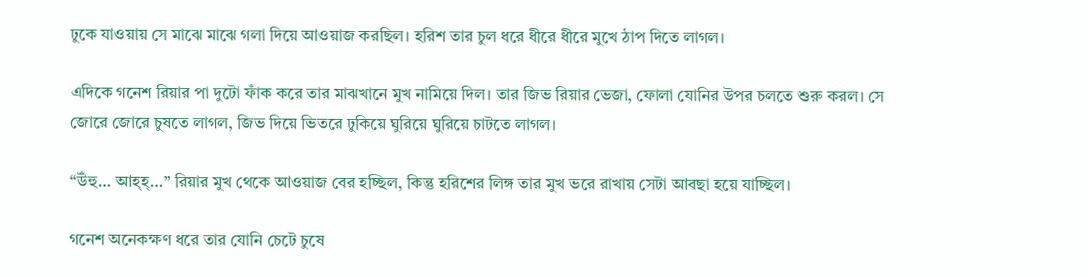ঢুকে যাওয়ায় সে মাঝে মাঝে গলা দিয়ে আওয়াজ করছিল। হরিশ তার চুল ধরে ধীরে ধীরে মুখে ঠাপ দিতে লাগল।

এদিকে গনেশ রিয়ার পা দুটো ফাঁক করে তার মাঝখানে মুখ নামিয়ে দিল। তার জিভ রিয়ার ভেজা, ফোলা যোনির উপর চলতে শুরু করল। সে জোরে জোরে চুষতে লাগল, জিভ দিয়ে ভিতরে ঢুকিয়ে ঘুরিয়ে ঘুরিয়ে চাটতে লাগল।

“উঁহু… আহ্‌হ্‌…” রিয়ার মুখ থেকে আওয়াজ বের হচ্ছিল, কিন্তু হরিশের লিঙ্গ তার মুখ ভরে রাখায় সেটা আবছা হয়ে যাচ্ছিল।

গনেশ অনেকক্ষণ ধরে তার যোনি চেটে চুষে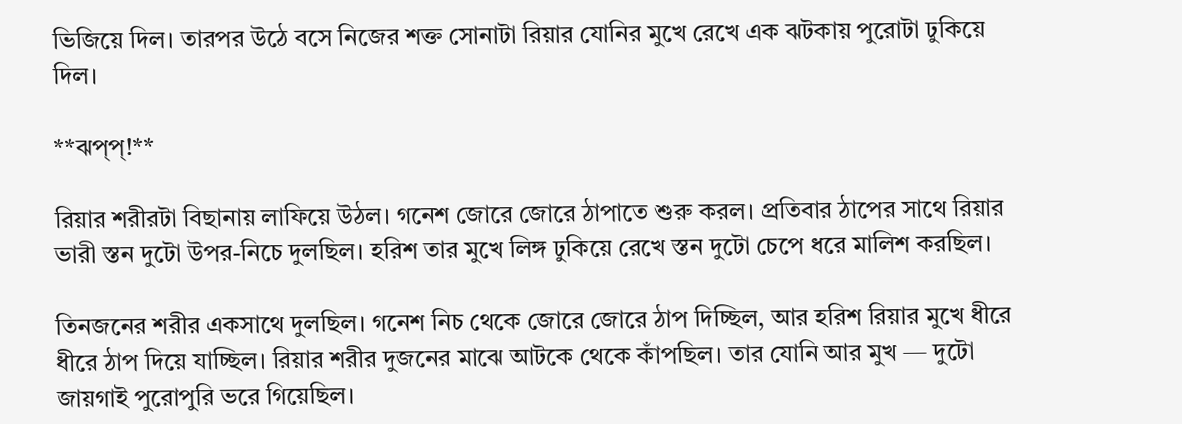ভিজিয়ে দিল। তারপর উঠে বসে নিজের শক্ত সোনাটা রিয়ার যোনির মুখে রেখে এক ঝটকায় পুরোটা ঢুকিয়ে দিল।

**ঝপ্‌প্‌!**

রিয়ার শরীরটা বিছানায় লাফিয়ে উঠল। গনেশ জোরে জোরে ঠাপাতে শুরু করল। প্রতিবার ঠাপের সাথে রিয়ার ভারী স্তন দুটো উপর-নিচে দুলছিল। হরিশ তার মুখে লিঙ্গ ঢুকিয়ে রেখে স্তন দুটো চেপে ধরে মালিশ করছিল।

তিনজনের শরীর একসাথে দুলছিল। গনেশ নিচ থেকে জোরে জোরে ঠাপ দিচ্ছিল, আর হরিশ রিয়ার মুখে ধীরে ধীরে ঠাপ দিয়ে যাচ্ছিল। রিয়ার শরীর দুজনের মাঝে আটকে থেকে কাঁপছিল। তার যোনি আর মুখ — দুটো জায়গাই পুরোপুরি ভরে গিয়েছিল।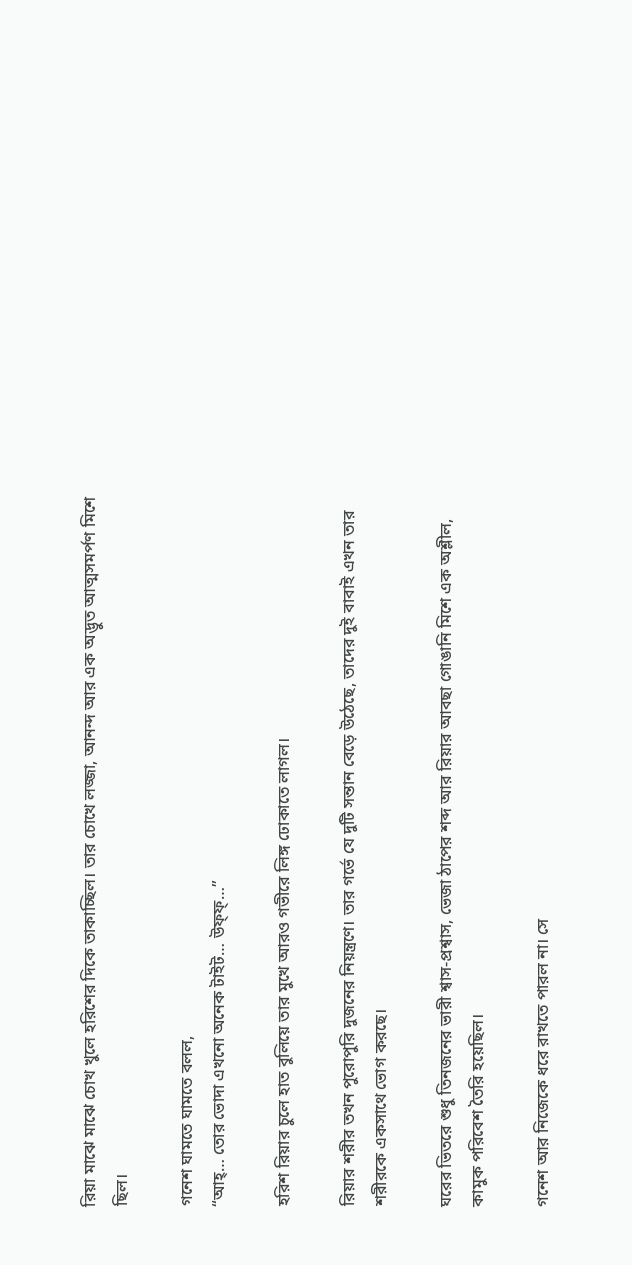রিয়া মাঝে মাঝে চোখ খুলে হরিশের দিকে তাকাচ্ছিল। তার চোখে লজ্জা, আনন্দ আর এক অদ্ভুত আত্মসমর্পণ মিশে ছিল।

গনেশ ঘামতে ঘামতে বলল,
“আহ্… তোর ভোদা এখনো অনেক টাইট… উফ্‌ফ্‌…”

হরিশ রিয়ার চুলে হাত বুলিয়ে তার মুখে আরও গভীরে লিঙ্গ ঢোকাতে লাগল।

রিয়ার শরীর তখন পুরোপুরি দুজনের নিয়ন্ত্রণে। তার গর্ভে যে দুটি সন্তান বেড়ে উঠেছে, তাদের দুই বাবাই এখন তার শরীরকে একসাথে ভোগ করছে।

ঘরের ভিতরে শুধু তিনজনের ভারী শ্বাস-প্রশ্বাস, ভেজা ঠাপের শব্দ আর রিয়ার আবছা গোঙানি মিশে এক অশ্লীল, কামুক পরিবেশ তৈরি হয়েছিল।

গনেশ আর নিজেকে ধরে রাখতে পারল না। সে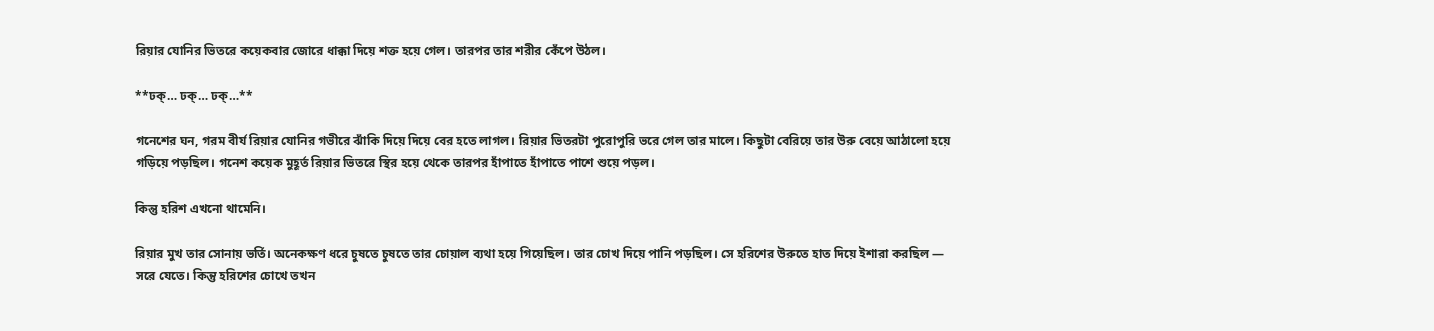রিয়ার যোনির ভিতরে কয়েকবার জোরে ধাক্কা দিয়ে শক্ত হয়ে গেল। তারপর তার শরীর কেঁপে উঠল।

**ঢক্… ঢক্… ঢক্…**

গনেশের ঘন, গরম বীর্য রিয়ার যোনির গভীরে ঝাঁকি দিয়ে দিয়ে বের হতে লাগল। রিয়ার ভিতরটা পুরোপুরি ভরে গেল তার মালে। কিছুটা বেরিয়ে তার উরু বেয়ে আঠালো হয়ে গড়িয়ে পড়ছিল। গনেশ কয়েক মুহূর্ত রিয়ার ভিতরে স্থির হয়ে থেকে তারপর হাঁপাতে হাঁপাতে পাশে শুয়ে পড়ল।

কিন্তু হরিশ এখনো থামেনি।

রিয়ার মুখ তার সোনায় ভর্তি। অনেকক্ষণ ধরে চুষতে চুষতে তার চোয়াল ব্যথা হয়ে গিয়েছিল। তার চোখ দিয়ে পানি পড়ছিল। সে হরিশের উরুতে হাত দিয়ে ইশারা করছিল — সরে যেতে। কিন্তু হরিশের চোখে তখন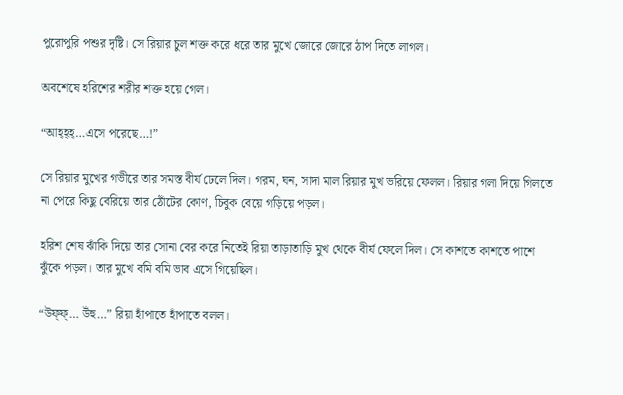পুরোপুরি পশুর দৃষ্টি। সে রিয়ার চুল শক্ত করে ধরে তার মুখে জোরে জোরে ঠাপ দিতে লাগল।

অবশেষে হরিশের শরীর শক্ত হয়ে গেল।

“আহ্‌হ্‌হ্‌…এসে পরেছে…!”

সে রিয়ার মুখের গভীরে তার সমস্ত বীর্য ঢেলে দিল। গরম, ঘন, সাদা মাল রিয়ার মুখ ভরিয়ে ফেলল। রিয়ার গলা দিয়ে গিলতে না পেরে কিছু বেরিয়ে তার ঠোঁটের কোণ, চিবুক বেয়ে গড়িয়ে পড়ল।

হরিশ শেষ ঝাঁকি দিয়ে তার সোনা বের করে নিতেই রিয়া তাড়াতাড়ি মুখ থেকে বীর্য ফেলে দিল। সে কাশতে কাশতে পাশে ঝুঁকে পড়ল। তার মুখে বমি বমি ভাব এসে গিয়েছিল।

“উফ্‌ফ্‌… উঁহু…” রিয়া হাঁপাতে হাঁপাতে বলল।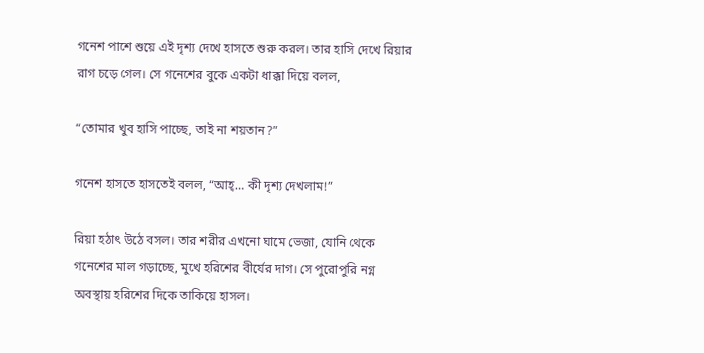গনেশ পাশে শুয়ে এই দৃশ্য দেখে হাসতে শুরু করল। তার হাসি দেখে রিয়ার রাগ চড়ে গেল। সে গনেশের বুকে একটা ধাক্কা দিয়ে বলল,

“তোমার খুব হাসি পাচ্ছে, তাই না শয়তান?”

গনেশ হাসতে হাসতেই বলল, “আহ্… কী দৃশ্য দেখলাম!”

রিয়া হঠাৎ উঠে বসল। তার শরীর এখনো ঘামে ভেজা, যোনি থেকে গনেশের মাল গড়াচ্ছে, মুখে হরিশের বীর্যের দাগ। সে পুরোপুরি নগ্ন অবস্থায় হরিশের দিকে তাকিয়ে হাসল।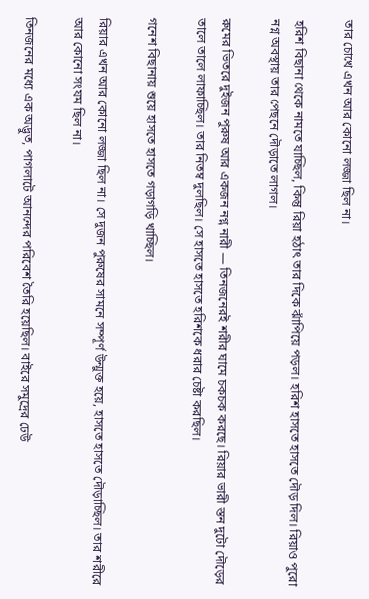তার চোখে এখন আর কোনো লজ্জা ছিল না।

হরিশ বিছানা থেকে নামতে যাচ্ছিল, কিন্তু রিয়া হঠাৎ তার দিকে ঝাঁপিয়ে পড়ল। হরিশ হাসতে হাসতে দৌড় দিল। রিয়াও পুরো নগ্ন অবস্থায় তার পেছনে দৌড়াতে লাগল।

রুমের ভিতরে দুইজন পুরুষ আর একজন নগ্ন নারী — তিনজনেরই শরীর ঘামে চকচক করছে। রিয়ার ভারী স্তন দুটো দৌড়ের তালে তালে লাফাচ্ছিল। তার নিতম্ব দুলছিল। সে হাসতে হাসতে হরিশকে ধরার চেষ্টা করছিল।

গনেশ বিছানায় শুয়ে হাসতে হাসতে গড়াগড়ি খাচ্ছিল।

রিয়ার এখন আর কোনো লজ্জা ছিল না। সে দুজন পুরুষের সামনে সম্পূর্ণ উন্মুক্ত হয়ে, হাসতে হাসতে দৌড়াচ্ছিল। তার শরীরে আর কোনো সংযম ছিল না।

তিনজনের মধ্যে এক অদ্ভুত, পাগলাটে আনন্দের পরিবেশ তৈরি হয়েছিল। বাইরে সমুদ্রের ঢেউ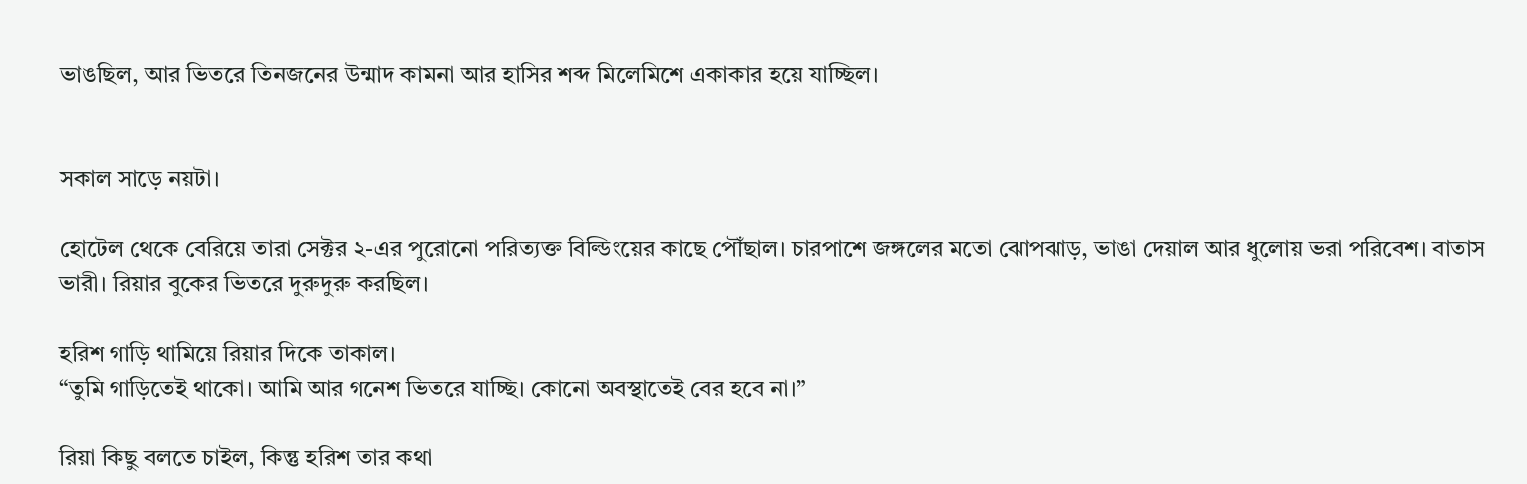ভাঙছিল, আর ভিতরে তিনজনের উন্মাদ কামনা আর হাসির শব্দ মিলেমিশে একাকার হয়ে যাচ্ছিল।


সকাল সাড়ে নয়টা।

হোটেল থেকে বেরিয়ে তারা সেক্টর ২-এর পুরোনো পরিত্যক্ত বিল্ডিংয়ের কাছে পৌঁছাল। চারপাশে জঙ্গলের মতো ঝোপঝাড়, ভাঙা দেয়াল আর ধুলোয় ভরা পরিবেশ। বাতাস ভারী। রিয়ার বুকের ভিতরে দুরুদুরু করছিল।

হরিশ গাড়ি থামিয়ে রিয়ার দিকে তাকাল।
“তুমি গাড়িতেই থাকো। আমি আর গনেশ ভিতরে যাচ্ছি। কোনো অবস্থাতেই বের হবে না।”

রিয়া কিছু বলতে চাইল, কিন্তু হরিশ তার কথা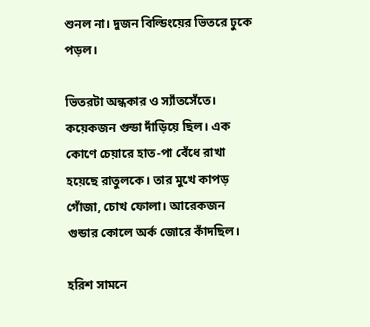শুনল না। দুজন বিল্ডিংয়ের ভিতরে ঢুকে পড়ল।

ভিতরটা অন্ধকার ও স্যাঁতসেঁতে। কয়েকজন গুন্ডা দাঁড়িয়ে ছিল। এক কোণে চেয়ারে হাত-পা বেঁধে রাখা হয়েছে রাতুলকে। তার মুখে কাপড় গোঁজা, চোখ ফোলা। আরেকজন গুন্ডার কোলে অর্ক জোরে কাঁদছিল।

হরিশ সামনে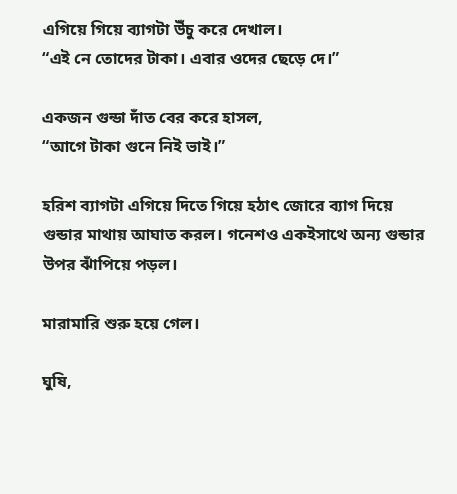এগিয়ে গিয়ে ব্যাগটা উঁচু করে দেখাল।
“এই নে তোদের টাকা। এবার ওদের ছেড়ে দে।”

একজন গুন্ডা দাঁত বের করে হাসল,
“আগে টাকা গুনে নিই ভাই।”

হরিশ ব্যাগটা এগিয়ে দিতে গিয়ে হঠাৎ জোরে ব্যাগ দিয়ে গুন্ডার মাথায় আঘাত করল। গনেশও একইসাথে অন্য গুন্ডার উপর ঝাঁপিয়ে পড়ল।

মারামারি শুরু হয়ে গেল।

ঘুষি,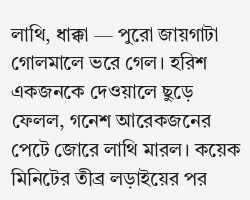লাথি, ধাক্কা — পুরো জায়গাটা গোলমালে ভরে গেল। হরিশ একজনকে দেওয়ালে ছুড়ে ফেলল, গনেশ আরেকজনের পেটে জোরে লাথি মারল। কয়েক মিনিটের তীব্র লড়াইয়ের পর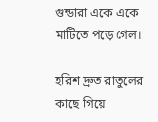গুন্ডারা একে একে মাটিতে পড়ে গেল।

হরিশ দ্রুত রাতুলের কাছে গিয়ে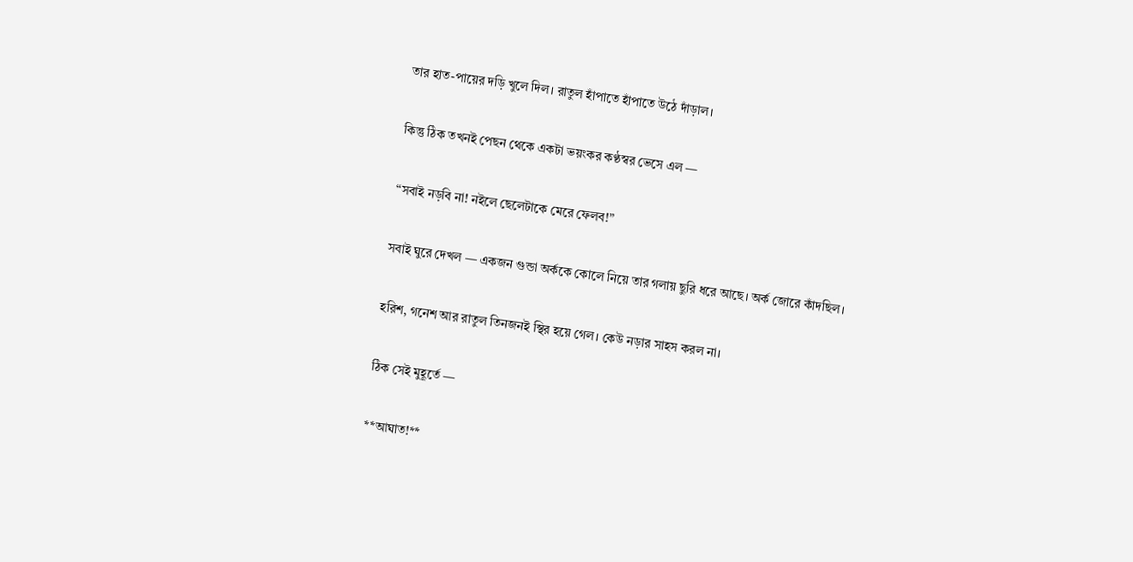তার হাত-পায়ের দড়ি খুলে দিল। রাতুল হাঁপাতে হাঁপাতে উঠে দাঁড়াল।

কিন্তু ঠিক তখনই পেছন থেকে একটা ভয়ংকর কণ্ঠস্বর ভেসে এল —

“সবাই নড়বি না! নইলে ছেলেটাকে মেরে ফেলব!”

সবাই ঘুরে দেখল — একজন গুন্ডা অর্ককে কোলে নিয়ে তার গলায় ছুরি ধরে আছে। অর্ক জোরে কাঁদছিল।

হরিশ, গনেশ আর রাতুল তিনজনই স্থির হয়ে গেল। কেউ নড়ার সাহস করল না।

ঠিক সেই মুহূর্তে —

**আঘাত!**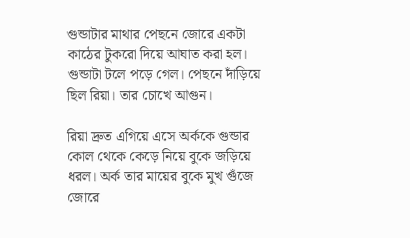গুন্ডাটার মাথার পেছনে জোরে একটা কাঠের টুকরো দিয়ে আঘাত করা হল। গুন্ডাটা টলে পড়ে গেল। পেছনে দাঁড়িয়ে ছিল রিয়া। তার চোখে আগুন।

রিয়া দ্রুত এগিয়ে এসে অর্ককে গুন্ডার কোল থেকে কেড়ে নিয়ে বুকে জড়িয়ে ধরল। অর্ক তার মায়ের বুকে মুখ গুঁজে জোরে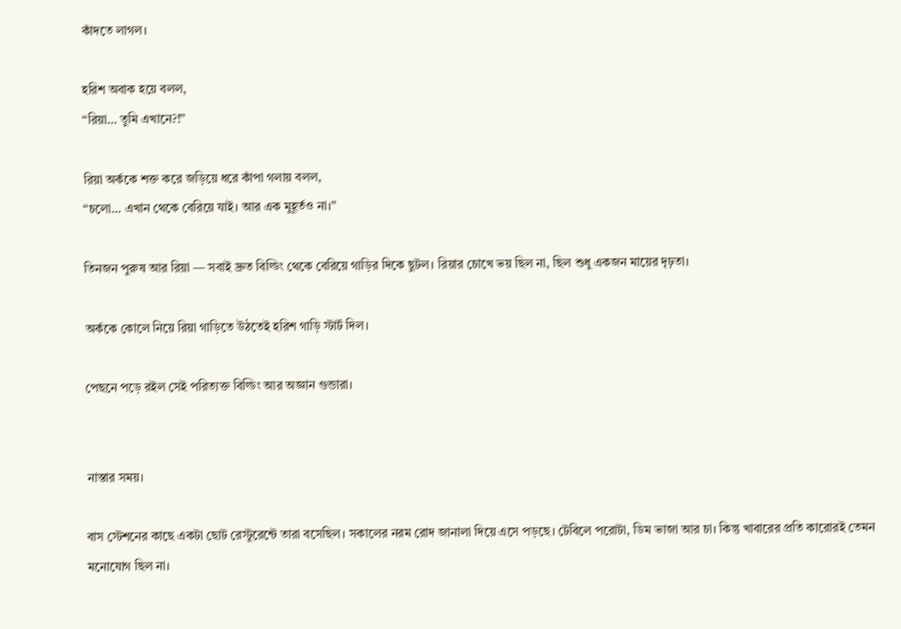কাঁদতে লাগল।

হরিশ অবাক হয়ে বলল,
“রিয়া… তুমি এখানে?!”

রিয়া অর্ককে শক্ত করে জড়িয়ে ধরে কাঁপা গলায় বলল,
“চলো… এখান থেকে বেরিয়ে যাই। আর এক মুহূর্তও না।”

তিনজন পুরুষ আর রিয়া — সবাই দ্রুত বিল্ডিং থেকে বেরিয়ে গাড়ির দিকে ছুটল। রিয়ার চোখে ভয় ছিল না, ছিল শুধু একজন মায়ের দৃঢ়তা।

অর্ককে কোলে নিয়ে রিয়া গাড়িতে উঠতেই হরিশ গাড়ি স্টার্ট দিল।

পেছনে পড়ে রইল সেই পরিত্যক্ত বিল্ডিং আর অজ্ঞান গুন্ডারা।


নাস্তার সময়।

বাস স্টেশনের কাছে একটা ছোট রেস্টুরেন্টে তারা বসেছিল। সকালের নরম রোদ জানালা দিয়ে এসে পড়ছে। টেবিলে পরোটা, ডিম ভাজা আর চা। কিন্তু খাবারের প্রতি কারোরই তেমন মনোযোগ ছিল না।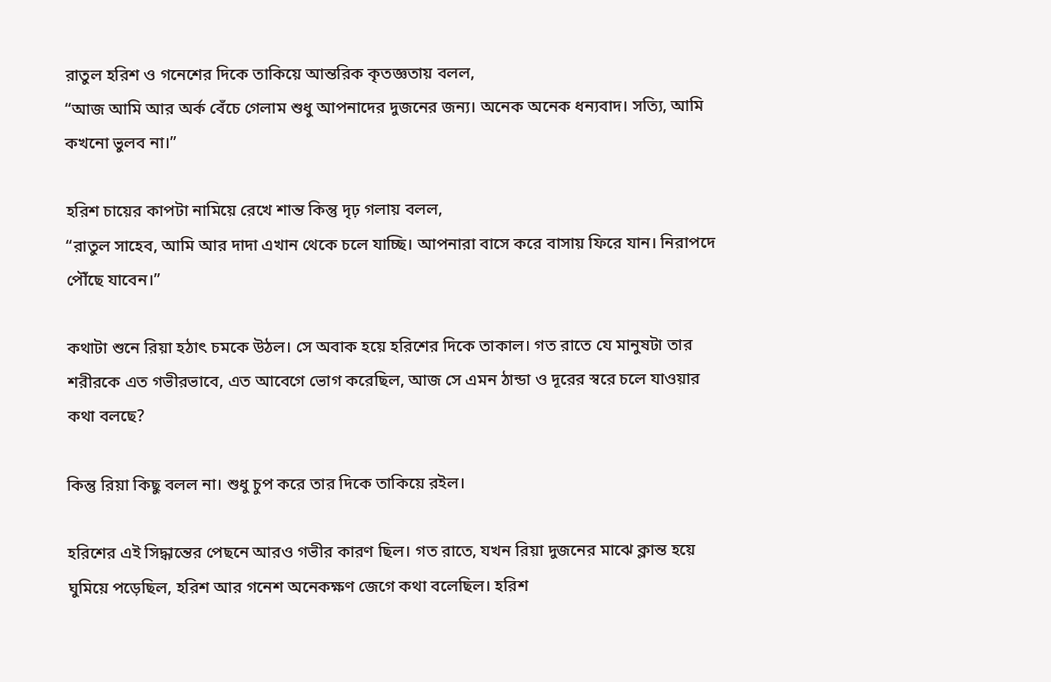রাতুল হরিশ ও গনেশের দিকে তাকিয়ে আন্তরিক কৃতজ্ঞতায় বলল,
“আজ আমি আর অর্ক বেঁচে গেলাম শুধু আপনাদের দুজনের জন্য। অনেক অনেক ধন্যবাদ। সত্যি, আমি কখনো ভুলব না।”

হরিশ চায়ের কাপটা নামিয়ে রেখে শান্ত কিন্তু দৃঢ় গলায় বলল,
“রাতুল সাহেব, আমি আর দাদা এখান থেকে চলে যাচ্ছি। আপনারা বাসে করে বাসায় ফিরে যান। নিরাপদে পৌঁছে যাবেন।”

কথাটা শুনে রিয়া হঠাৎ চমকে উঠল। সে অবাক হয়ে হরিশের দিকে তাকাল। গত রাতে যে মানুষটা তার শরীরকে এত গভীরভাবে, এত আবেগে ভোগ করেছিল, আজ সে এমন ঠান্ডা ও দূরের স্বরে চলে যাওয়ার কথা বলছে?

কিন্তু রিয়া কিছু বলল না। শুধু চুপ করে তার দিকে তাকিয়ে রইল।

হরিশের এই সিদ্ধান্তের পেছনে আরও গভীর কারণ ছিল। গত রাতে, যখন রিয়া দুজনের মাঝে ক্লান্ত হয়ে ঘুমিয়ে পড়েছিল, হরিশ আর গনেশ অনেকক্ষণ জেগে কথা বলেছিল। হরিশ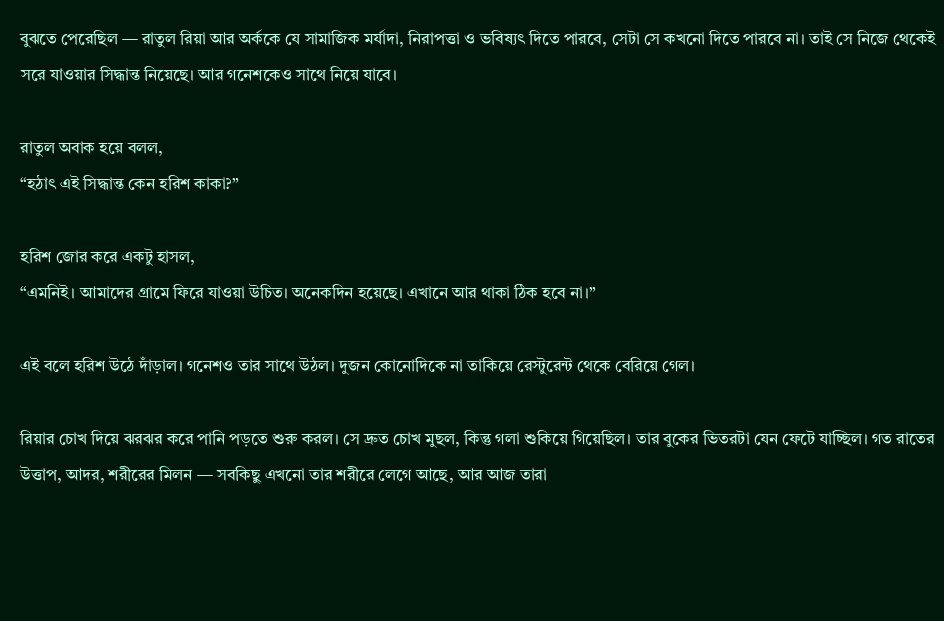বুঝতে পেরেছিল — রাতুল রিয়া আর অর্ককে যে সামাজিক মর্যাদা, নিরাপত্তা ও ভবিষ্যৎ দিতে পারবে, সেটা সে কখনো দিতে পারবে না। তাই সে নিজে থেকেই সরে যাওয়ার সিদ্ধান্ত নিয়েছে। আর গনেশকেও সাথে নিয়ে যাবে।

রাতুল অবাক হয়ে বলল,
“হঠাৎ এই সিদ্ধান্ত কেন হরিশ কাকা?”

হরিশ জোর করে একটু হাসল,
“এমনিই। আমাদের গ্রামে ফিরে যাওয়া উচিত। অনেকদিন হয়েছে। এখানে আর থাকা ঠিক হবে না।”

এই বলে হরিশ উঠে দাঁড়াল। গনেশও তার সাথে উঠল। দুজন কোনোদিকে না তাকিয়ে রেস্টুরেন্ট থেকে বেরিয়ে গেল।

রিয়ার চোখ দিয়ে ঝরঝর করে পানি পড়তে শুরু করল। সে দ্রুত চোখ মুছল, কিন্তু গলা শুকিয়ে গিয়েছিল। তার বুকের ভিতরটা যেন ফেটে যাচ্ছিল। গত রাতের উত্তাপ, আদর, শরীরের মিলন — সবকিছু এখনো তার শরীরে লেগে আছে, আর আজ তারা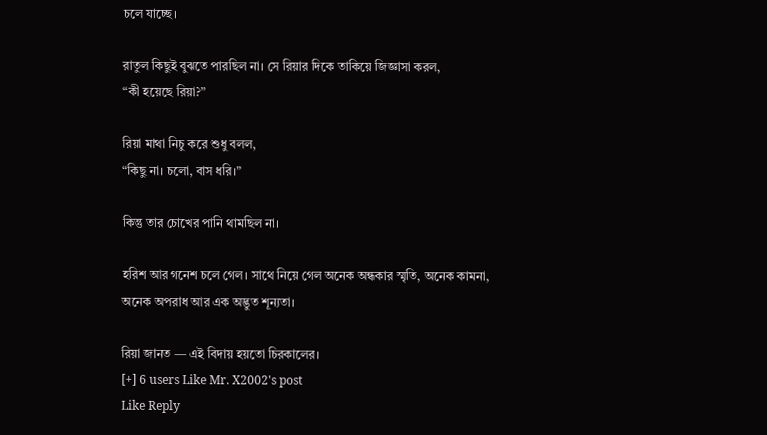চলে যাচ্ছে।

রাতুল কিছুই বুঝতে পারছিল না। সে রিয়ার দিকে তাকিয়ে জিজ্ঞাসা করল,
“কী হয়েছে রিয়া?”

রিয়া মাথা নিচু করে শুধু বলল,
“কিছু না। চলো, বাস ধরি।”

কিন্তু তার চোখের পানি থামছিল না।

হরিশ আর গনেশ চলে গেল। সাথে নিয়ে গেল অনেক অন্ধকার স্মৃতি, অনেক কামনা, অনেক অপরাধ আর এক অদ্ভুত শূন্যতা।

রিয়া জানত — এই বিদায় হয়তো চিরকালের।
[+] 6 users Like Mr. X2002's post
Like Reply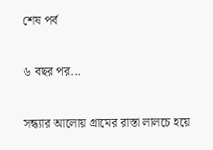শেষ পর্ব

৬ বছর পর...

সন্ধ্যার আলোয় গ্রামের রাস্তা লালচে হয়ে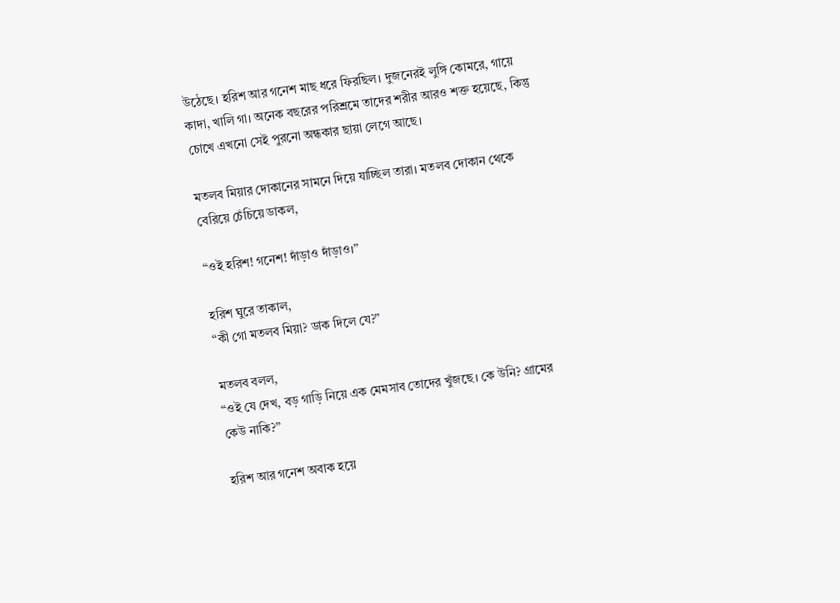উঠেছে। হরিশ আর গনেশ মাছ ধরে ফিরছিল। দুজনেরই লুঙ্গি কোমরে, গায়ে কাদা, খালি গা। অনেক বছরের পরিশ্রমে তাদের শরীর আরও শক্ত হয়েছে, কিন্তু চোখে এখনো সেই পুরনো অন্ধকার ছায়া লেগে আছে।

মতলব মিয়ার দোকানের সামনে দিয়ে যাচ্ছিল তারা। মতলব দোকান থেকে বেরিয়ে চেঁচিয়ে ডাকল,

“ওই হরিশ! গনেশ! দাঁড়াও দাঁড়াও।”

হরিশ ঘুরে তাকাল,
“কী গো মতলব মিয়া? ডাক দিলে যে?”

মতলব বলল,
“ওই যে দেখ, বড় গাড়ি নিয়ে এক মেমসাব তোদের খুঁজছে। কে উনি? গ্রামের কেউ নাকি?”

হরিশ আর গনেশ অবাক হয়ে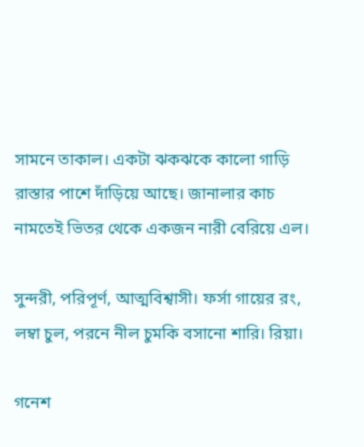সামনে তাকাল। একটা ঝকঝকে কালো গাড়ি রাস্তার পাশে দাঁড়িয়ে আছে। জানালার কাচ নামতেই ভিতর থেকে একজন নারী বেরিয়ে এল।

সুন্দরী, পরিপূর্ণ, আত্মবিশ্বাসী। ফর্সা গায়ের রং, লম্বা চুল, পরনে নীল চুমকি বসানো শারি। রিয়া।

গনেশ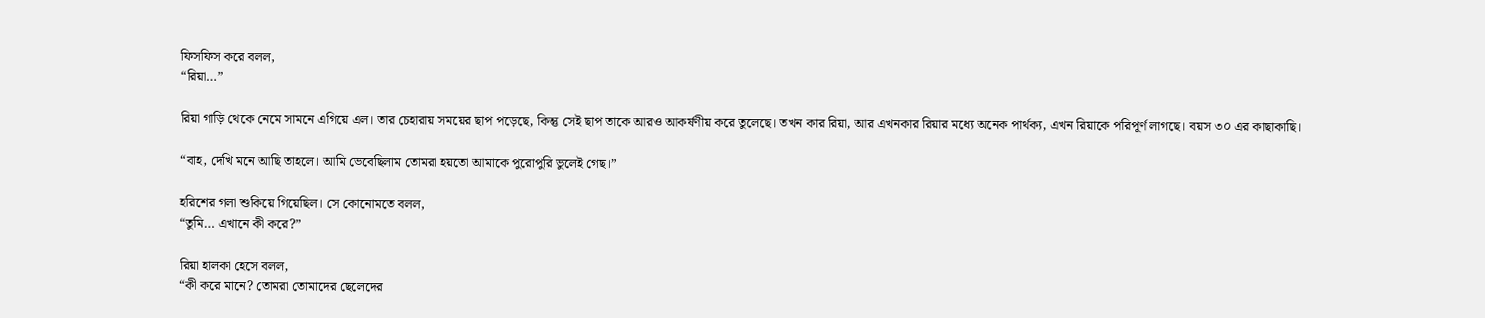ফিসফিস করে বলল,
“রিয়া…”

রিয়া গাড়ি থেকে নেমে সামনে এগিয়ে এল। তার চেহারায় সময়ের ছাপ পড়েছে, কিন্তু সেই ছাপ তাকে আরও আকর্ষণীয় করে তুলেছে। তখন কার রিয়া, আর এখনকার রিয়ার মধ্যে অনেক পার্থক্য, এখন রিয়াকে পরিপূর্ণ লাগছে। বয়স ৩০ এর কাছাকাছি।

“বাহ, দেখি মনে আছি তাহলে। আমি ভেবেছিলাম তোমরা হয়তো আমাকে পুরোপুরি ভুলেই গেছ।”

হরিশের গলা শুকিয়ে গিয়েছিল। সে কোনোমতে বলল,
“তুমি… এখানে কী করে?”

রিয়া হালকা হেসে বলল,
“কী করে মানে? তোমরা তোমাদের ছেলেদের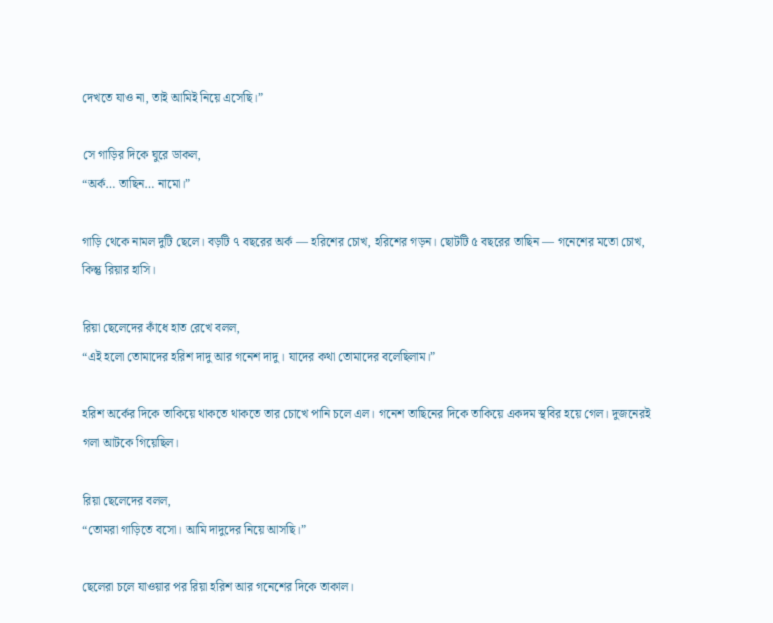দেখতে যাও না, তাই আমিই নিয়ে এসেছি।”

সে গাড়ির দিকে ঘুরে ডাকল,
“অর্ক… তাছিন… নামো।”

গাড়ি থেকে নামল দুটি ছেলে। বড়টি ৭ বছরের অর্ক — হরিশের চোখ, হরিশের গড়ন। ছোটটি ৫ বছরের তাছিন — গনেশের মতো চোখ, কিন্তু রিয়ার হাসি।

রিয়া ছেলেদের কাঁধে হাত রেখে বলল,
“এই হলো তোমাদের হরিশ দাদু আর গনেশ দাদু। যাদের কথা তোমাদের বলেছিলাম।”

হরিশ অর্কের দিকে তাকিয়ে থাকতে থাকতে তার চোখে পানি চলে এল। গনেশ তাছিনের দিকে তাকিয়ে একদম স্থবির হয়ে গেল। দুজনেরই গলা আটকে গিয়েছিল।

রিয়া ছেলেদের বলল,
“তোমরা গাড়িতে বসো। আমি দাদুদের নিয়ে আসছি।”

ছেলেরা চলে যাওয়ার পর রিয়া হরিশ আর গনেশের দিকে তাকাল।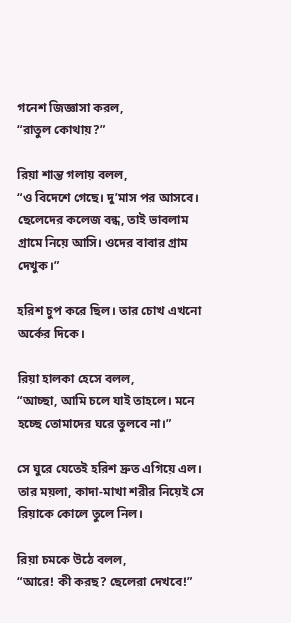গনেশ জিজ্ঞাসা করল,
“রাতুল কোথায়?”

রিয়া শান্ত গলায় বলল,
“ও বিদেশে গেছে। দু’মাস পর আসবে। ছেলেদের কলেজ বন্ধ, তাই ভাবলাম গ্রামে নিয়ে আসি। ওদের বাবার গ্রাম দেখুক।”

হরিশ চুপ করে ছিল। তার চোখ এখনো অর্কের দিকে।

রিয়া হালকা হেসে বলল,
“আচ্ছা, আমি চলে যাই তাহলে। মনে হচ্ছে তোমাদের ঘরে তুলবে না।”

সে ঘুরে যেতেই হরিশ দ্রুত এগিয়ে এল। তার ময়লা, কাদা-মাখা শরীর নিয়েই সে রিয়াকে কোলে তুলে নিল।

রিয়া চমকে উঠে বলল,
“আরে! কী করছ? ছেলেরা দেখবে!”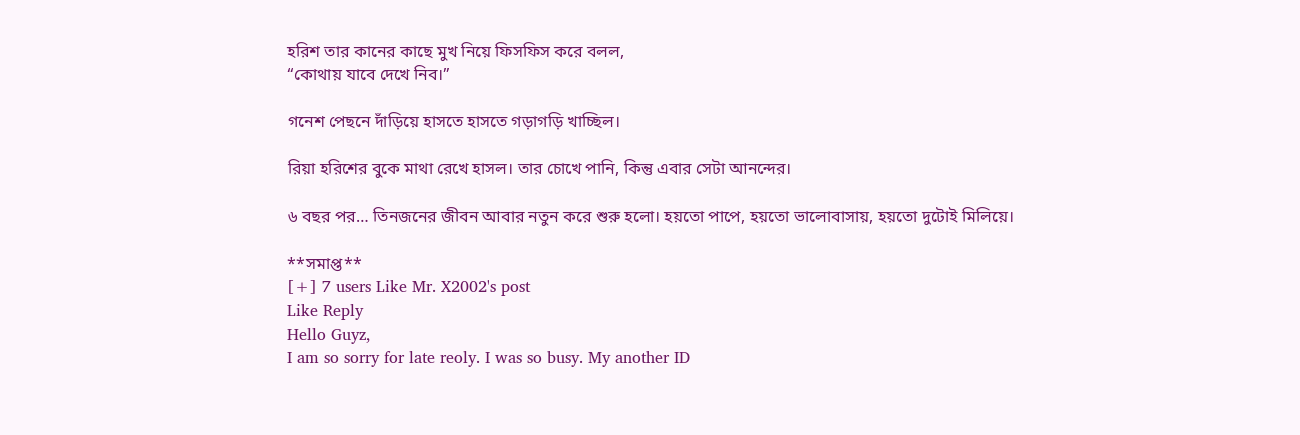হরিশ তার কানের কাছে মুখ নিয়ে ফিসফিস করে বলল,
“কোথায় যাবে দেখে নিব।”

গনেশ পেছনে দাঁড়িয়ে হাসতে হাসতে গড়াগড়ি খাচ্ছিল।

রিয়া হরিশের বুকে মাথা রেখে হাসল। তার চোখে পানি, কিন্তু এবার সেটা আনন্দের।

৬ বছর পর… তিনজনের জীবন আবার নতুন করে শুরু হলো। হয়তো পাপে, হয়তো ভালোবাসায়, হয়তো দুটোই মিলিয়ে।

**সমাপ্ত**
[+] 7 users Like Mr. X2002's post
Like Reply
Hello Guyz,
I am so sorry for late reoly. I was so busy. My another ID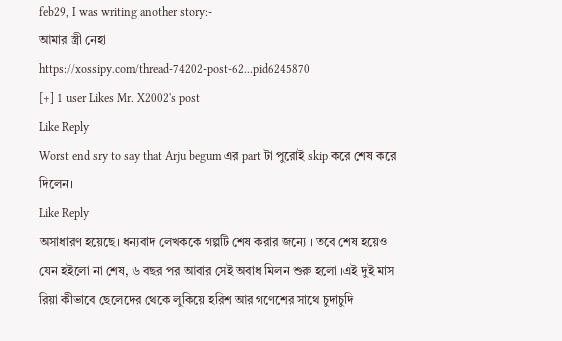feb29, I was writing another story:-
আমার স্ত্রী নেহা
https://xossipy.com/thread-74202-post-62...pid6245870
[+] 1 user Likes Mr. X2002's post
Like Reply
Worst end sry to say that Arju begum এর part টা পুরোই skip করে শেষ করে দিলেন।
Like Reply
অসাধারণ হয়েছে। ধন্যবাদ লেখককে গল্পটি শেষ করার জন্যে । তবে শেষ হয়েও যেন হইলো না শেষ, ৬ বছর পর আবার সেই অবাধ মিলন শুরু হলো ।এই দুই মাস রিয়া কীভাবে ছেলেদের থেকে লুকিয়ে হরিশ আর গণেশের সাথে চুদাচুদি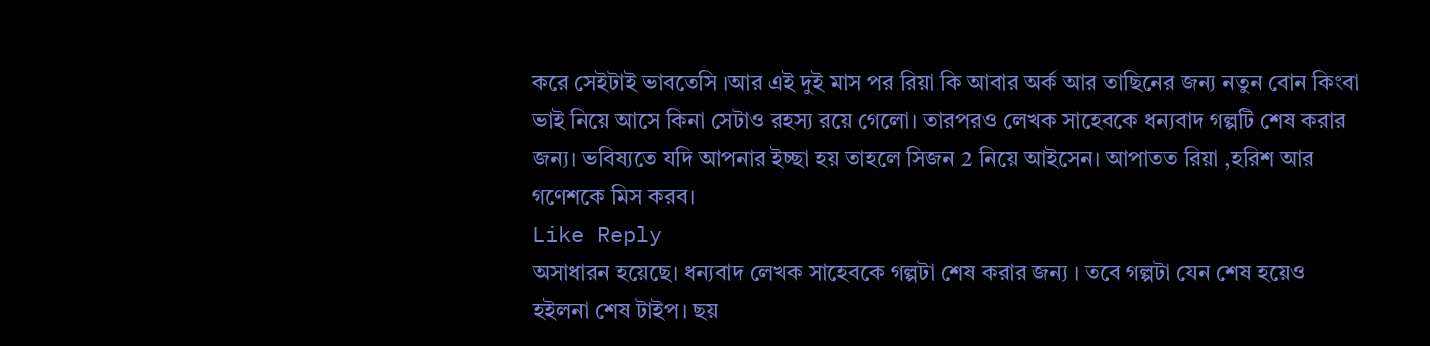করে সেইটাই ভাবতেসি ।আর এই দুই মাস পর রিয়া কি আবার অর্ক আর তাছিনের জন্য নতুন বোন কিংবা ভাই নিয়ে আসে কিনা সেটাও রহস্য রয়ে গেলো। তারপরও লেখক সাহেবকে ধন্যবাদ গল্পটি শেষ করার জন্য। ভবিষ্যতে যদি আপনার ইচ্ছা হয় তাহলে সিজন 2 নিয়ে আইসেন। আপাতত রিয়া ,হরিশ আর গণেশকে মিস করব।
Like Reply
অসাধারন হয়েছে। ধন্যবাদ লেখক সাহেবকে গল্পটা শেষ করার জন্য । তবে গল্পটা যেন শেষ হয়েও হইলনা শেষ টাইপ। ছয়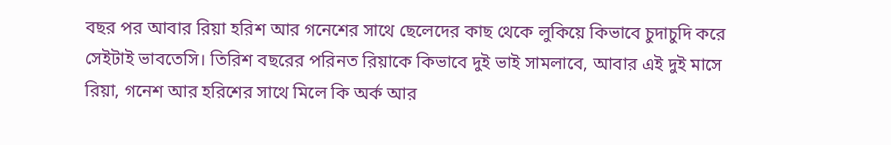বছর পর আবার রিয়া হরিশ আর গনেশের সাথে ছেলেদের কাছ থেকে লুকিয়ে কিভাবে চুদাচুদি করে সেইটাই ভাবতেসি। তিরিশ বছরের পরিনত রিয়াকে কিভাবে দুই ভাই সামলাবে, আবার এই দুই মাসে রিয়া, গনেশ আর হরিশের সাথে মিলে কি অর্ক আর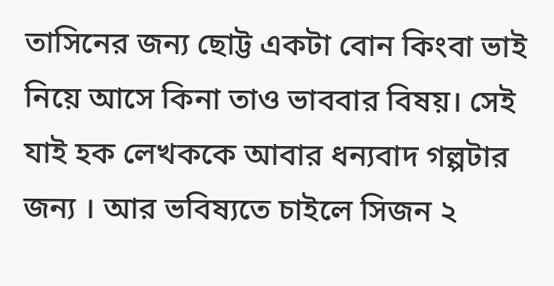তাসিনের জন্য ছোট্ট একটা বোন কিংবা ভাই নিয়ে আসে কিনা তাও ভাববার বিষয়। সেই যাই হক লেখককে আবার ধন্যবাদ গল্পটার জন্য । আর ভবিষ্যতে চাইলে সিজন ২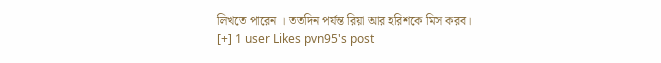লিখতে পারেন । ততদিন পর্যন্ত রিয়া আর হরিশকে মিস করব।
[+] 1 user Likes pvn95's post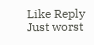Like Reply
Just worst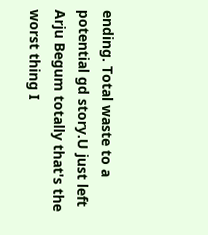ending. Total waste to a potential gd story.U just left Arju Begum totally that's the worst thing I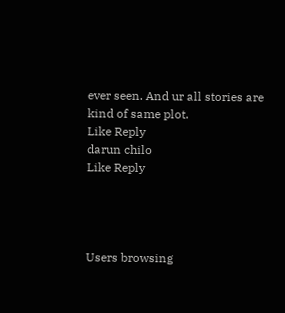ever seen. And ur all stories are kind of same plot.
Like Reply
darun chilo
Like Reply




Users browsing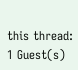this thread: 1 Guest(s)